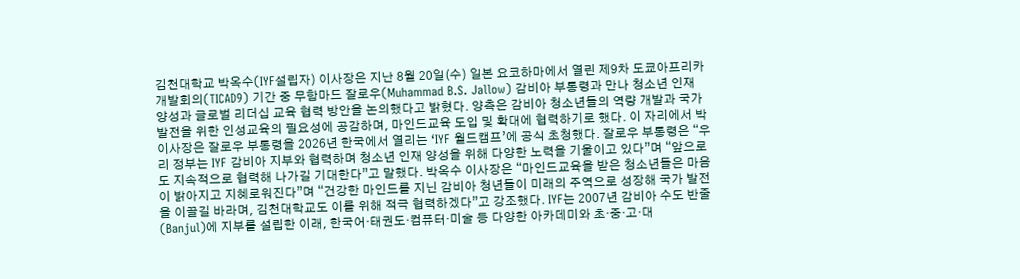김천대학교 박옥수(IYF설립자) 이사장은 지난 8월 20일(수) 일본 요코하마에서 열린 제9차 도쿄아프리카개발회의(TICAD9) 기간 중 무함마드 잘로우(Muhammad B.S. Jallow) 감비아 부통령과 만나 청소년 인재 양성과 글로벌 리더십 교육 협력 방안을 논의했다고 밝혔다. 양측은 감비아 청소년들의 역량 개발과 국가 발전을 위한 인성교육의 필요성에 공감하며, 마인드교육 도입 및 확대에 협력하기로 했다. 이 자리에서 박 이사장은 잘로우 부통령을 2026년 한국에서 열리는 ‘IYF 월드캠프’에 공식 초청했다. 잘로우 부통령은 “우리 정부는 IYF 감비아 지부와 협력하며 청소년 인재 양성을 위해 다양한 노력을 기울이고 있다”며 “앞으로도 지속적으로 협력해 나가길 기대한다”고 말했다. 박옥수 이사장은 “마인드교육을 받은 청소년들은 마음이 밝아지고 지혜로워진다”며 “건강한 마인드를 지닌 감비아 청년들이 미래의 주역으로 성장해 국가 발전을 이끌길 바라며, 김천대학교도 이를 위해 적극 협력하겠다”고 강조했다. IYF는 2007년 감비아 수도 반줄(Banjul)에 지부를 설립한 이래, 한국어·태권도·컴퓨터·미술 등 다양한 아카데미와 초·중·고·대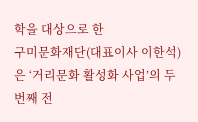학을 대상으로 한
구미문화재단(대표이사 이한석)은 ‘거리문화 활성화 사업’의 두 번째 전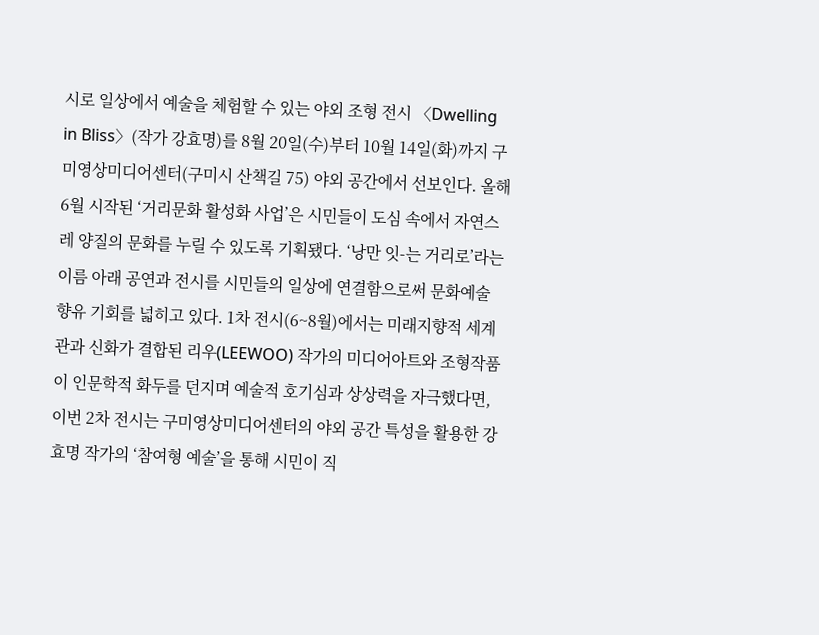시로 일상에서 예술을 체험할 수 있는 야외 조형 전시 〈Dwelling in Bliss〉(작가 강효명)를 8월 20일(수)부터 10월 14일(화)까지 구미영상미디어센터(구미시 산책길 75) 야외 공간에서 선보인다. 올해 6월 시작된 ‘거리문화 활성화 사업’은 시민들이 도심 속에서 자연스레 양질의 문화를 누릴 수 있도록 기획됐다. ‘낭만 잇-는 거리로’라는 이름 아래 공연과 전시를 시민들의 일상에 연결함으로써 문화예술 향유 기회를 넓히고 있다. 1차 전시(6~8월)에서는 미래지향적 세계관과 신화가 결합된 리우(LEEWOO) 작가의 미디어아트와 조형작품이 인문학적 화두를 던지며 예술적 호기심과 상상력을 자극했다면, 이번 2차 전시는 구미영상미디어센터의 야외 공간 특성을 활용한 강효명 작가의 ‘참여형 예술’을 통해 시민이 직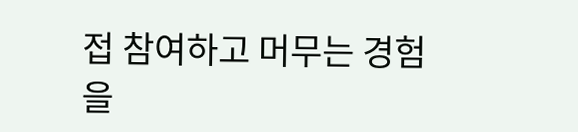접 참여하고 머무는 경험을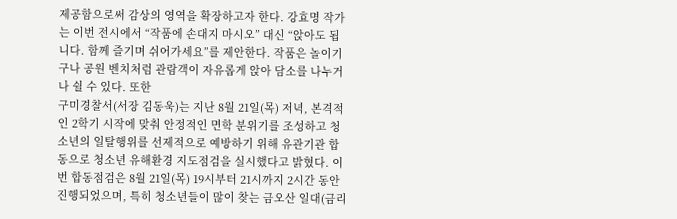제공함으로써 감상의 영역을 확장하고자 한다. 강효명 작가는 이번 전시에서 “작품에 손대지 마시오” 대신 “앉아도 됩니다. 함께 즐기며 쉬어가세요”를 제안한다. 작품은 놀이기구나 공원 벤치처럼 관람객이 자유롭게 앉아 담소를 나누거나 쉴 수 있다. 또한
구미경찰서(서장 김동욱)는 지난 8월 21일(목) 저녁, 본격적인 2학기 시작에 맞춰 안정적인 면학 분위기를 조성하고 청소년의 일탈행위를 선제적으로 예방하기 위해 유관기관 합동으로 청소년 유해환경 지도점검을 실시했다고 밝혔다. 이번 합동점검은 8월 21일(목) 19시부터 21시까지 2시간 동안 진행되었으며, 특히 청소년들이 많이 찾는 금오산 일대(금리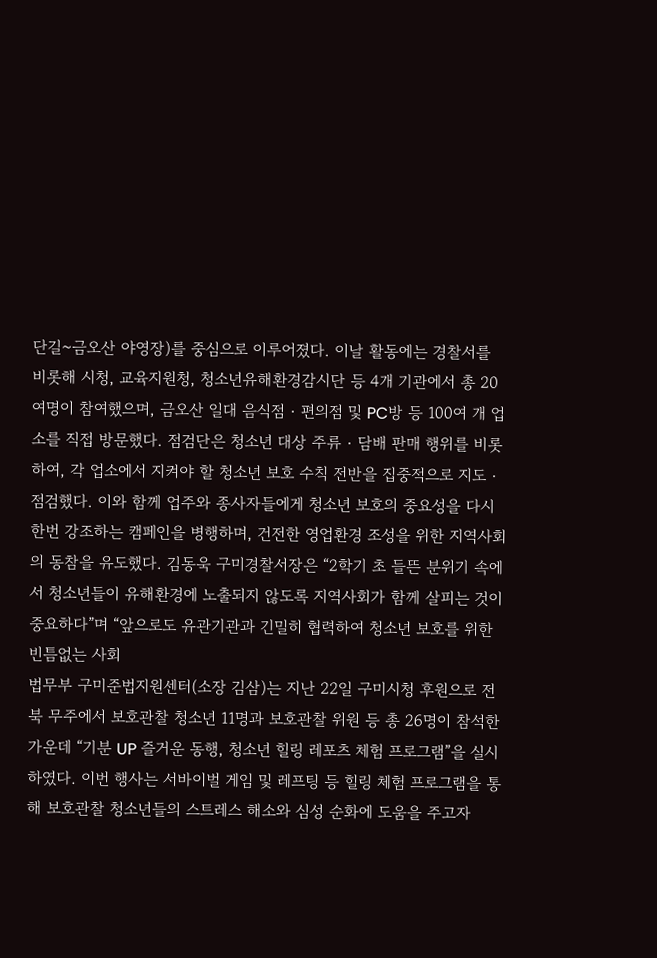단길~금오산 야영장)를 중심으로 이루어졌다. 이날 활동에는 경찰서를 비롯해 시청, 교육지원청, 청소년유해환경감시단 등 4개 기관에서 총 20여명이 참여했으며, 금오산 일대 음식점‧편의점 및 PC방 등 100여 개 업소를 직접 방문했다. 점검단은 청소년 대상 주류‧담배 판매 행위를 비롯하여, 각 업소에서 지켜야 할 청소년 보호 수칙 전반을 집중적으로 지도‧점검했다. 이와 함께 업주와 종사자들에게 청소년 보호의 중요성을 다시 한번 강조하는 캠페인을 병행하며, 건전한 영업환경 조성을 위한 지역사회의 동참을 유도했다. 김동욱 구미경찰서장은 “2학기 초 들뜬 분위기 속에서 청소년들이 유해환경에 노출되지 않도록 지역사회가 함께 살피는 것이 중요하다”며 “앞으로도 유관기관과 긴밀히 협력하여 청소년 보호를 위한 빈틈없는 사회
법무부 구미준법지원센터(소장 김삼)는 지난 22일 구미시청 후원으로 전북 무주에서 보호관찰 청소년 11명과 보호관찰 위원 등 총 26명이 참석한 가운데 “기분 UP 즐거운 동행, 청소년 힐링 레포츠 체험 프로그램”을 실시하였다. 이번 행사는 서바이벌 게임 및 레프팅 등 힐링 체험 프로그램을 통해 보호관찰 청소년들의 스트레스 해소와 심성 순화에 도움을 주고자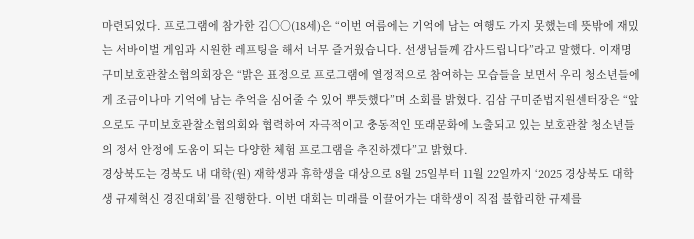마련되었다. 프로그램에 참가한 김○○(18세)은 “이번 여름에는 기억에 남는 여행도 가지 못했는데 뜻밖에 재밌는 서바이벌 게임과 시원한 레프팅을 해서 너무 즐거웠습니다. 선생님들께 감사드립니다”라고 말했다. 이재명 구미보호관찰소협의회장은 “밝은 표정으로 프로그램에 열정적으로 참여하는 모습들을 보면서 우리 청소년들에게 조금이나마 기억에 남는 추억을 심어줄 수 있어 뿌듯했다”며 소회를 밝혔다. 김삼 구미준법지원센터장은 “앞으로도 구미보호관찰소협의회와 협력하여 자극적이고 충동적인 또래문화에 노출되고 있는 보호관찰 청소년들의 정서 안정에 도움이 되는 다양한 체험 프로그램을 추진하겠다”고 밝혔다.
경상북도는 경북도 내 대학(원) 재학생과 휴학생을 대상으로 8월 25일부터 11월 22일까지 ‘2025 경상북도 대학생 규제혁신 경진대회’를 진행한다. 이번 대회는 미래를 이끌어가는 대학생이 직접 불합리한 규제를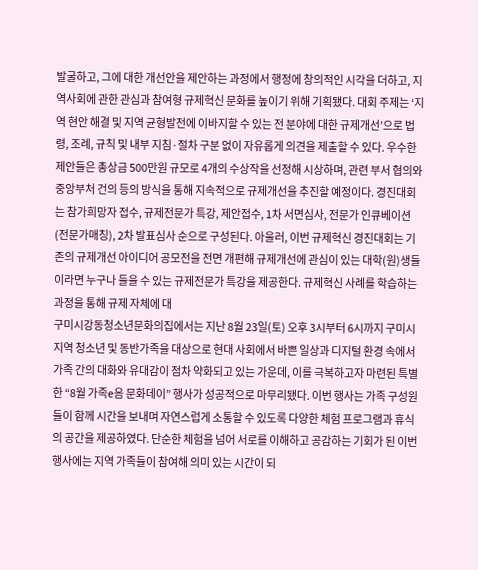발굴하고, 그에 대한 개선안을 제안하는 과정에서 행정에 창의적인 시각을 더하고, 지역사회에 관한 관심과 참여형 규제혁신 문화를 높이기 위해 기획됐다. 대회 주제는 ‘지역 현안 해결 및 지역 균형발전에 이바지할 수 있는 전 분야에 대한 규제개선’으로 법령, 조례, 규칙 및 내부 지침·절차 구분 없이 자유롭게 의견을 제출할 수 있다. 우수한 제안들은 총상금 500만원 규모로 4개의 수상작을 선정해 시상하며, 관련 부서 협의와 중앙부처 건의 등의 방식을 통해 지속적으로 규제개선을 추진할 예정이다. 경진대회는 참가희망자 접수, 규제전문가 특강, 제안접수, 1차 서면심사, 전문가 인큐베이션(전문가매칭), 2차 발표심사 순으로 구성된다. 아울러, 이번 규제혁신 경진대회는 기존의 규제개선 아이디어 공모전을 전면 개편해 규제개선에 관심이 있는 대학(원)생들이라면 누구나 들을 수 있는 규제전문가 특강을 제공한다. 규제혁신 사례를 학습하는 과정을 통해 규제 자체에 대
구미시강동청소년문화의집에서는 지난 8월 23일(토) 오후 3시부터 6시까지 구미시 지역 청소년 및 동반가족을 대상으로 현대 사회에서 바쁜 일상과 디지털 환경 속에서 가족 간의 대화와 유대감이 점차 약화되고 있는 가운데, 이를 극복하고자 마련된 특별한 “8월 가족e음 문화데이” 행사가 성공적으로 마무리됐다. 이번 행사는 가족 구성원들이 함께 시간을 보내며 자연스럽게 소통할 수 있도록 다양한 체험 프로그램과 휴식의 공간을 제공하였다. 단순한 체험을 넘어 서로를 이해하고 공감하는 기회가 된 이번 행사에는 지역 가족들이 참여해 의미 있는 시간이 되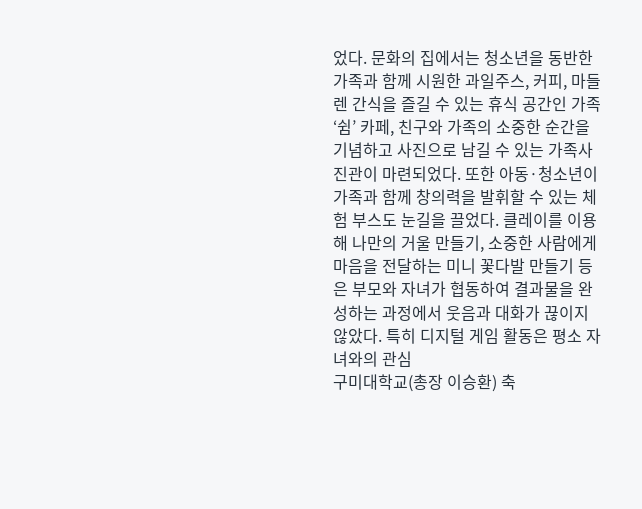었다. 문화의 집에서는 청소년을 동반한 가족과 함께 시원한 과일주스, 커피, 마들렌 간식을 즐길 수 있는 휴식 공간인 가족 ‘쉼’ 카페, 친구와 가족의 소중한 순간을 기념하고 사진으로 남길 수 있는 가족사진관이 마련되었다. 또한 아동·청소년이 가족과 함께 창의력을 발휘할 수 있는 체험 부스도 눈길을 끌었다. 클레이를 이용해 나만의 거울 만들기, 소중한 사람에게 마음을 전달하는 미니 꽃다발 만들기 등은 부모와 자녀가 협동하여 결과물을 완성하는 과정에서 웃음과 대화가 끊이지 않았다. 특히 디지털 게임 활동은 평소 자녀와의 관심
구미대학교(총장 이승환) 축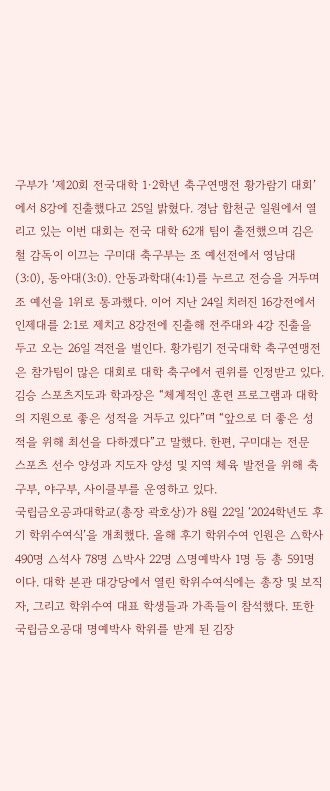구부가 ‘제20회 전국대학 1·2학년 축구연맹전 황가람기 대회’에서 8강에 진출했다고 25일 밝혔다. 경남 합천군 일원에서 열리고 있는 이번 대회는 전국 대학 62개 팀이 출전했으며 김은철 감독이 이끄는 구미대 축구부는 조 예선전에서 영남대(3:0), 동아대(3:0). 안동과학대(4:1)를 누르고 전승을 거두며 조 예선을 1위로 통과했다. 이어 지난 24일 치러진 16강전에서 인제대를 2:1로 제치고 8강전에 진출해 전주대와 4강 진출을 두고 오는 26일 격전을 벌인다. 황가림기 전국대학 축구연맹전은 참가팀이 많은 대회로 대학 축구에서 권위를 인정받고 있다. 김승 스포츠지도과 학과장은 “체계적인 훈련 프로그램과 대학의 지원으로 좋은 성적을 거두고 있다”며 “앞으로 더 좋은 성적을 위해 최선을 다하겠다”고 말했다. 한편, 구미대는 전문 스포츠 선수 양성과 지도자 양성 및 지역 체육 발전을 위해 축구부, 야구부, 사이클부를 운영하고 있다.
국립금오공과대학교(총장 곽호상)가 8월 22일 ‘2024학년도 후기 학위수여식’을 개최했다. 올해 후기 학위수여 인원은 △학사 490명 △석사 78명 △박사 22명 △명예박사 1명 등 총 591명이다. 대학 본관 대강당에서 열린 학위수여식에는 총장 및 보직자, 그리고 학위수여 대표 학생들과 가족들이 참석했다. 또한 국립금오공대 명예박사 학위를 받게 된 김장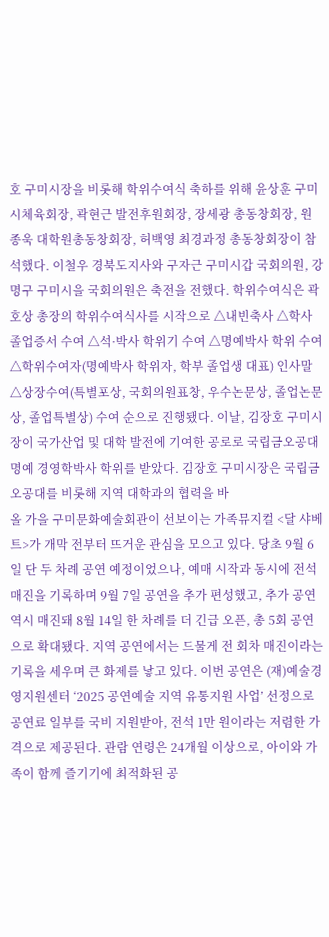호 구미시장을 비롯해 학위수여식 축하를 위해 윤상훈 구미시체육회장, 곽현근 발전후원회장, 장세광 총동창회장, 원종욱 대학원총동창회장, 허백영 최경과정 총동창회장이 참석했다. 이철우 경북도지사와 구자근 구미시갑 국회의원, 강명구 구미시을 국회의원은 축전을 전했다. 학위수여식은 곽호상 총장의 학위수여식사를 시작으로 △내빈축사 △학사 졸업증서 수여 △석·박사 학위기 수여 △명예박사 학위 수여 △학위수여자(명예박사 학위자, 학부 졸업생 대표) 인사말 △상장수여(특별포상, 국회의원표창, 우수논문상, 졸업논문상, 졸업특별상) 수여 순으로 진행됐다. 이날, 김장호 구미시장이 국가산업 및 대학 발전에 기여한 공로로 국립금오공대 명예 경영학박사 학위를 받았다. 김장호 구미시장은 국립금오공대를 비롯해 지역 대학과의 협력을 바
올 가을 구미문화예술회관이 선보이는 가족뮤지컬 <달 샤베트>가 개막 전부터 뜨거운 관심을 모으고 있다. 당초 9월 6일 단 두 차례 공연 예정이었으나, 예매 시작과 동시에 전석 매진을 기록하며 9월 7일 공연을 추가 편성했고, 추가 공연 역시 매진돼 8월 14일 한 차례를 더 긴급 오픈, 총 5회 공연으로 확대됐다. 지역 공연에서는 드물게 전 회차 매진이라는 기록을 세우며 큰 화제를 낳고 있다. 이번 공연은 (재)예술경영지원센터 ‘2025 공연예술 지역 유통지원 사업’ 선정으로 공연료 일부를 국비 지원받아, 전석 1만 원이라는 저렴한 가격으로 제공된다. 관람 연령은 24개월 이상으로, 아이와 가족이 함께 즐기기에 최적화된 공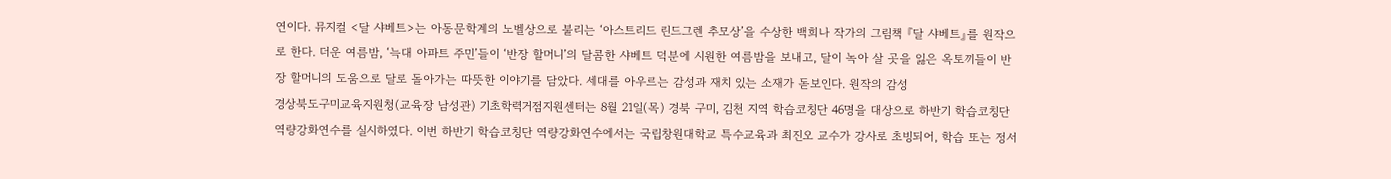연이다. 뮤지컬 <달 샤베트>는 아동문학계의 노벨상으로 불리는 ‘아스트리드 린드그렌 추모상’을 수상한 백희나 작가의 그림책 『달 샤베트』를 원작으로 한다. 더운 여름밤, ‘늑대 아파트 주민’들이 ‘반장 할머니’의 달콤한 샤베트 덕분에 시원한 여름밤을 보내고, 달이 녹아 살 곳을 잃은 옥토끼들이 반장 할머니의 도움으로 달로 돌아가는 따뜻한 이야기를 담았다. 세대를 아우르는 감성과 재치 있는 소재가 돋보인다. 원작의 감성
경상북도구미교육지원청(교육장 남성관) 기초학력거점지원센터는 8월 21일(목) 경북 구미, 김천 지역 학습코칭단 46명을 대상으로 하반기 학습코칭단 역량강화연수를 실시하였다. 이번 하반기 학습코칭단 역량강화연수에서는 국립창원대학교 특수교육과 최진오 교수가 강사로 초빙되어, 학습 또는 정서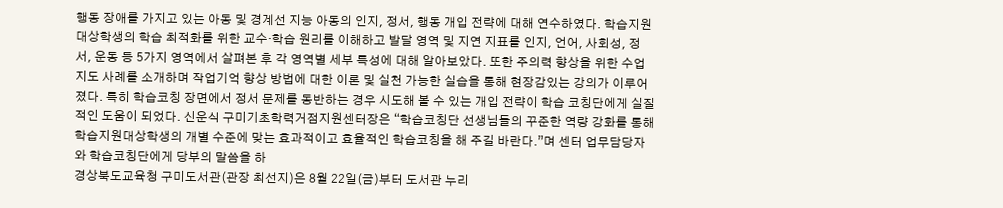행동 장애를 가지고 있는 아동 및 경계선 지능 아동의 인지, 정서, 행동 개입 전략에 대해 연수하였다. 학습지원대상학생의 학습 최적화를 위한 교수·학습 원리를 이해하고 발달 영역 및 지연 지표를 인지, 언어, 사회성, 정서, 운동 등 5가지 영역에서 살펴본 후 각 영역별 세부 특성에 대해 알아보았다. 또한 주의력 향상을 위한 수업 지도 사례를 소개하며 작업기억 향상 방법에 대한 이론 및 실천 가능한 실습을 통해 현장감있는 강의가 이루어졌다. 특히 학습코칭 장면에서 정서 문제를 동반하는 경우 시도해 볼 수 있는 개입 전략이 학습 코칭단에게 실질적인 도움이 되었다. 신운식 구미기초학력거점지원센터장은 “학습코칭단 선생님들의 꾸준한 역량 강화를 통해 학습지원대상학생의 개별 수준에 맞는 효과적이고 효율적인 학습코칭을 해 주길 바란다.”며 센터 업무담당자와 학습코칭단에게 당부의 말씀을 하
경상북도교육청 구미도서관(관장 최선지)은 8월 22일(금)부터 도서관 누리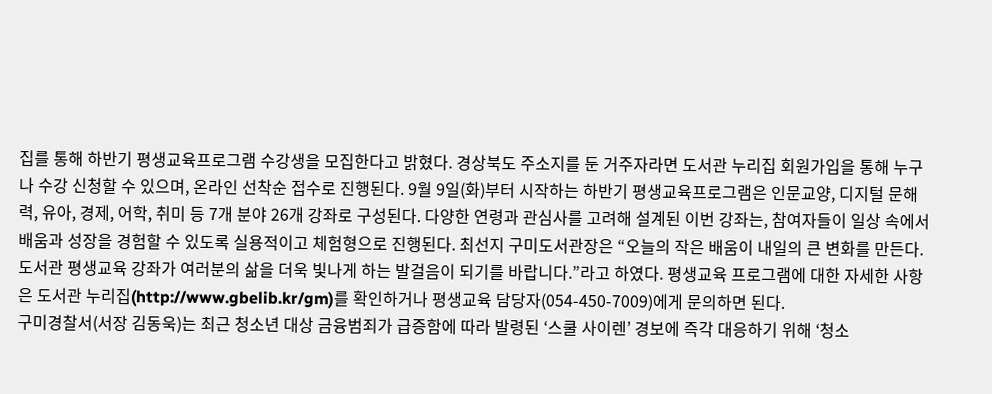집를 통해 하반기 평생교육프로그램 수강생을 모집한다고 밝혔다. 경상북도 주소지를 둔 거주자라면 도서관 누리집 회원가입을 통해 누구나 수강 신청할 수 있으며, 온라인 선착순 접수로 진행된다. 9월 9일(화)부터 시작하는 하반기 평생교육프로그램은 인문교양, 디지털 문해력, 유아, 경제, 어학, 취미 등 7개 분야 26개 강좌로 구성된다. 다양한 연령과 관심사를 고려해 설계된 이번 강좌는, 참여자들이 일상 속에서 배움과 성장을 경험할 수 있도록 실용적이고 체험형으로 진행된다. 최선지 구미도서관장은 “오늘의 작은 배움이 내일의 큰 변화를 만든다. 도서관 평생교육 강좌가 여러분의 삶을 더욱 빛나게 하는 발걸음이 되기를 바랍니다.”라고 하였다. 평생교육 프로그램에 대한 자세한 사항은 도서관 누리집(http://www.gbelib.kr/gm)를 확인하거나 평생교육 담당자(054-450-7009)에게 문의하면 된다.
구미경찰서(서장 김동욱)는 최근 청소년 대상 금융범죄가 급증함에 따라 발령된 ‘스쿨 사이렌’ 경보에 즉각 대응하기 위해 ‘청소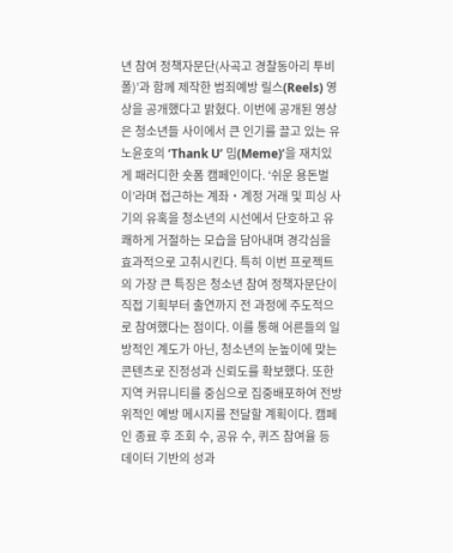년 참여 정책자문단(사곡고 경찰동아리 투비폴)’과 함께 제작한 범죄예방 릴스(Reels) 영상을 공개했다고 밝혔다. 이번에 공개된 영상은 청소년들 사이에서 큰 인기를 끌고 있는 유노윤호의 ‘Thank U’ 밈(Meme)’을 재치있게 패러디한 숏폼 캠페인이다. ‘쉬운 용돈벌이’라며 접근하는 계좌‧계정 거래 및 피싱 사기의 유혹을 청소년의 시선에서 단호하고 유쾌하게 거절하는 모습을 담아내며 경각심을 효과적으로 고취시킨다. 특히 이번 프로젝트의 가장 큰 특징은 청소년 참여 정책자문단이 직접 기획부터 출연까지 전 과정에 주도적으로 참여했다는 점이다. 이를 통해 어른들의 일방적인 계도가 아닌, 청소년의 눈높이에 맞는 콘텐츠로 진정성과 신뢰도를 확보했다. 또한 지역 커뮤니티를 중심으로 집중배포하여 전방위적인 예방 메시지를 전달할 계획이다. 캠페인 종료 후 조회 수, 공유 수, 퀴즈 참여율 등 데이터 기반의 성과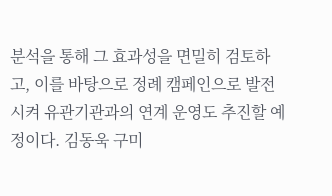분석을 통해 그 효과성을 면밀히 검토하고, 이를 바탕으로 정례 캠페인으로 발전시켜 유관기관과의 연계 운영도 추진할 예정이다. 김동욱 구미